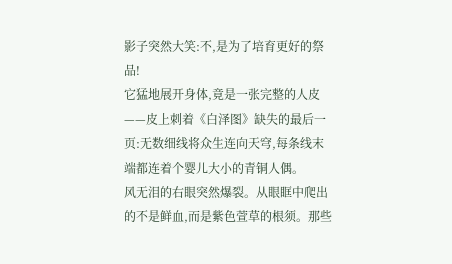影子突然大笑:不,是为了培育更好的祭品!
它猛地展开身体,竟是一张完整的人皮——皮上刺着《白泽图》缺失的最后一页:无数细线将众生连向天穹,每条线末端都连着个婴儿大小的青铜人偶。
风无泪的右眼突然爆裂。从眼眶中爬出的不是鲜血,而是紫色萱草的根须。那些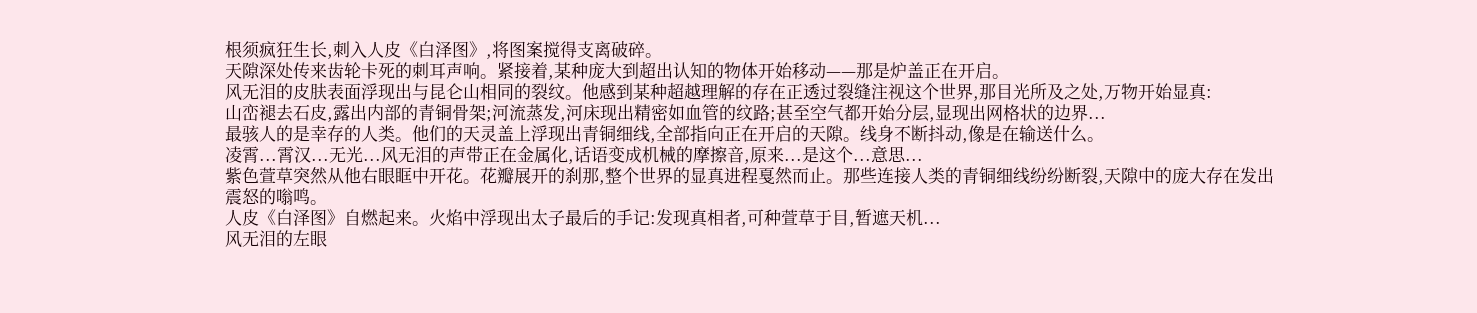根须疯狂生长,刺入人皮《白泽图》,将图案搅得支离破碎。
天隙深处传来齿轮卡死的刺耳声响。紧接着,某种庞大到超出认知的物体开始移动——那是炉盖正在开启。
风无泪的皮肤表面浮现出与昆仑山相同的裂纹。他感到某种超越理解的存在正透过裂缝注视这个世界,那目光所及之处,万物开始显真:
山峦褪去石皮,露出内部的青铜骨架;河流蒸发,河床现出精密如血管的纹路;甚至空气都开始分层,显现出网格状的边界...
最骇人的是幸存的人类。他们的天灵盖上浮现出青铜细线,全部指向正在开启的天隙。线身不断抖动,像是在输送什么。
凌霄...霄汉...无光...风无泪的声带正在金属化,话语变成机械的摩擦音,原来...是这个...意思...
紫色萱草突然从他右眼眶中开花。花瓣展开的刹那,整个世界的显真进程戛然而止。那些连接人类的青铜细线纷纷断裂,天隙中的庞大存在发出震怒的嗡鸣。
人皮《白泽图》自燃起来。火焰中浮现出太子最后的手记:发现真相者,可种萱草于目,暂遮天机...
风无泪的左眼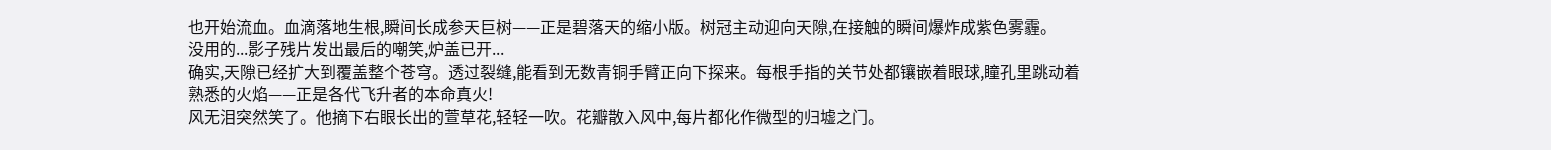也开始流血。血滴落地生根,瞬间长成参天巨树——正是碧落天的缩小版。树冠主动迎向天隙,在接触的瞬间爆炸成紫色雾霾。
没用的...影子残片发出最后的嘲笑,炉盖已开...
确实,天隙已经扩大到覆盖整个苍穹。透过裂缝,能看到无数青铜手臂正向下探来。每根手指的关节处都镶嵌着眼球,瞳孔里跳动着熟悉的火焰——正是各代飞升者的本命真火!
风无泪突然笑了。他摘下右眼长出的萱草花,轻轻一吹。花瓣散入风中,每片都化作微型的归墟之门。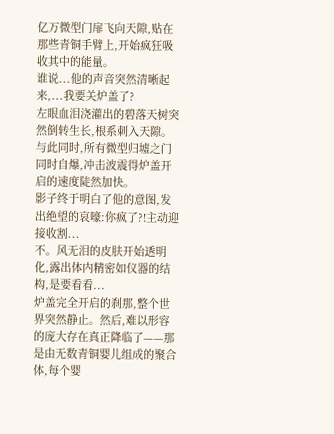亿万微型门扉飞向天隙,贴在那些青铜手臂上,开始疯狂吸收其中的能量。
谁说...他的声音突然清晰起来,...我要关炉盖了?
左眼血泪浇灌出的碧落天树突然倒转生长,根系刺入天隙。与此同时,所有微型归墟之门同时自爆,冲击波震得炉盖开启的速度陡然加快。
影子终于明白了他的意图,发出绝望的哀嚎:你疯了?!主动迎接收割...
不。风无泪的皮肤开始透明化,露出体内精密如仪器的结构,是要看看...
炉盖完全开启的刹那,整个世界突然静止。然后,难以形容的庞大存在真正降临了——那是由无数青铜婴儿组成的聚合体,每个婴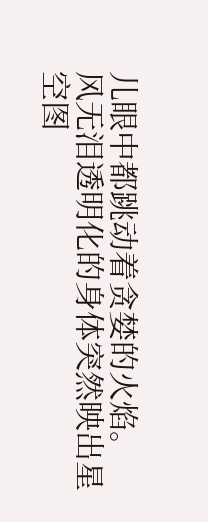儿眼中都跳动着贪婪的火焰。
风无泪透明化的身体突然映出星空图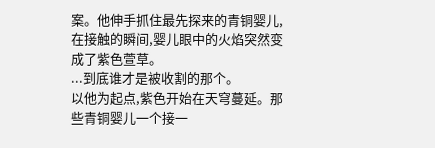案。他伸手抓住最先探来的青铜婴儿,在接触的瞬间,婴儿眼中的火焰突然变成了紫色萱草。
...到底谁才是被收割的那个。
以他为起点,紫色开始在天穹蔓延。那些青铜婴儿一个接一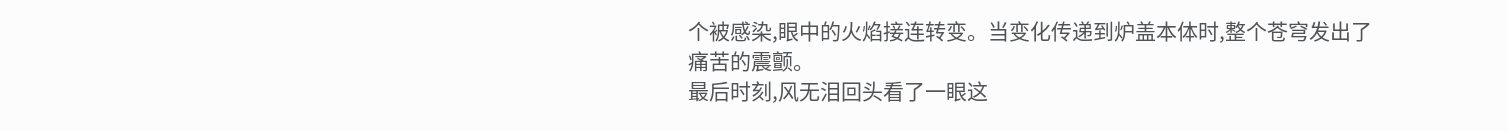个被感染,眼中的火焰接连转变。当变化传递到炉盖本体时,整个苍穹发出了痛苦的震颤。
最后时刻,风无泪回头看了一眼这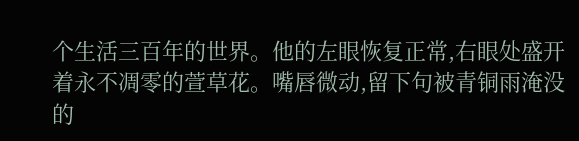个生活三百年的世界。他的左眼恢复正常,右眼处盛开着永不凋零的萱草花。嘴唇微动,留下句被青铜雨淹没的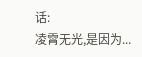话:
凌霄无光,是因为...